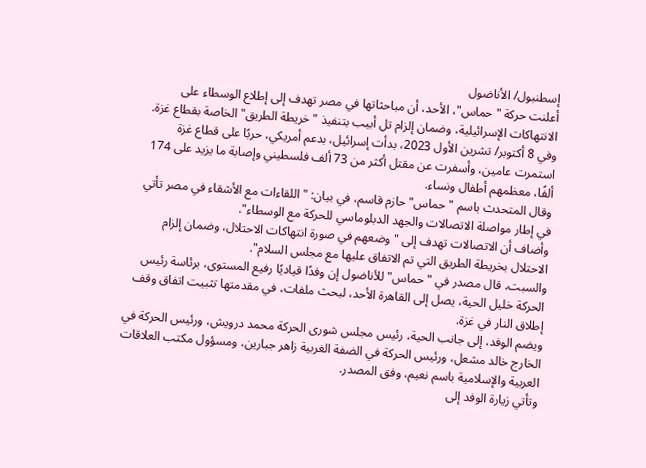إسطنبول/ الأناضول
أعلنت حركة "حماس"، الأحد، أن مباحثاتها في مصر تهدف إلى إطلاع الوسطاء على الانتهاكات الإسرائيلية، وضمان إلزام تل أبيب بتنفيذ "خريطة الطريق" الخاصة بقطاع غزة.
وفي 8 أكتوبر/ تشرين الأول 2023، بدأت إسرائيل، بدعم أمريكي، حربًا على قطاع غزة استمرت عامين، وأسفرت عن مقتل أكثر من 73 ألف فلسطيني وإصابة ما يزيد على 174 ألفًا، معظمهم أطفال ونساء.
وقال المتحدث باسم "حماس" حازم قاسم، في بيان: "اللقاءات مع الأشقاء في مصر تأتي في إطار مواصلة الاتصالات والجهد الدبلوماسي للحركة مع الوسطاء".
وأضاف أن الاتصالات تهدف إلى "وضعهم في صورة انتهاكات الاحتلال، وضمان إلزام الاحتلال بخريطة الطريق التي تم الاتفاق عليها مع مجلس السلام".
والسبت، قال مصدر في "حماس" للأناضول إن وفدًا قياديًا رفيع المستوى، برئاسة رئيس الحركة خليل الحية، يصل إلى القاهرة الأحد، لبحث ملفات، في مقدمتها تثبيت اتفاق وقف إطلاق النار في غزة.
ويضم الوفد، إلى جانب الحية، رئيس مجلس شورى الحركة محمد درويش، ورئيس الحركة في الخارج خالد مشعل، ورئيس الحركة في الضفة الغربية زاهر جبارين، ومسؤول مكتب العلاقات العربية والإسلامية باسم نعيم، وفق المصدر.
وتأتي زيارة الوفد إلى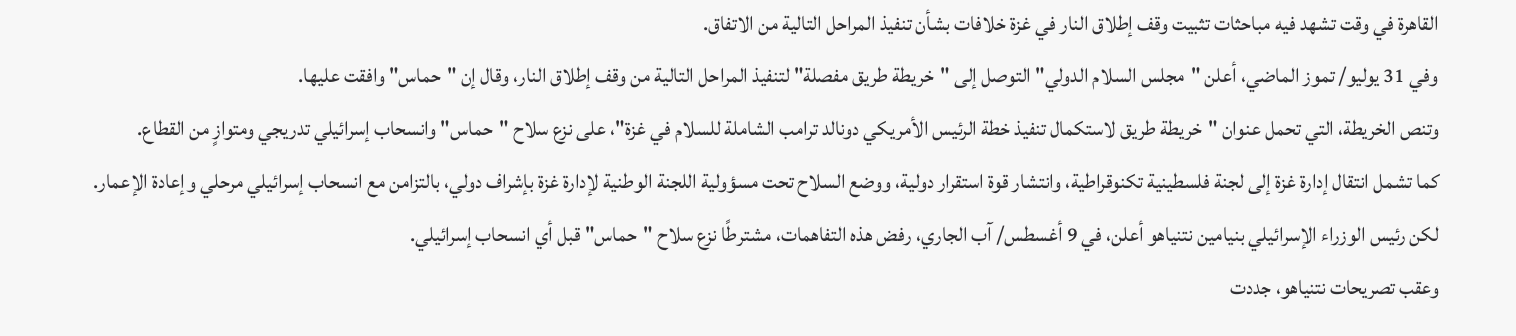القاهرة في وقت تشهد فيه مباحثات تثبيت وقف إطلاق النار في غزة خلافات بشأن تنفيذ المراحل التالية من الاتفاق.
وفي 31 يوليو/ تموز الماضي، أعلن "مجلس السلام الدولي" التوصل إلى "خريطة طريق مفصلة" لتنفيذ المراحل التالية من وقف إطلاق النار، وقال إن "حماس" وافقت عليها.
وتنص الخريطة، التي تحمل عنوان "خريطة طريق لاستكمال تنفيذ خطة الرئيس الأمريكي دونالد ترامب الشاملة للسلام في غزة"، على نزع سلاح "حماس" وانسحاب إسرائيلي تدريجي ومتوازٍ من القطاع.
كما تشمل انتقال إدارة غزة إلى لجنة فلسطينية تكنوقراطية، وانتشار قوة استقرار دولية، ووضع السلاح تحت مسؤولية اللجنة الوطنية لإدارة غزة بإشراف دولي، بالتزامن مع انسحاب إسرائيلي مرحلي وإعادة الإعمار.
لكن رئيس الوزراء الإسرائيلي بنيامين نتنياهو أعلن، في 9 أغسطس/ آب الجاري، رفض هذه التفاهمات، مشترطًا نزع سلاح "حماس" قبل أي انسحاب إسرائيلي.
وعقب تصريحات نتنياهو، جددت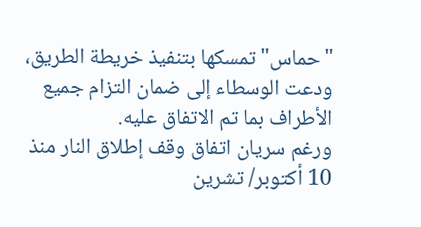"حماس" تمسكها بتنفيذ خريطة الطريق، ودعت الوسطاء إلى ضمان التزام جميع الأطراف بما تم الاتفاق عليه.
ورغم سريان اتفاق وقف إطلاق النار منذ 10 أكتوبر/ تشرين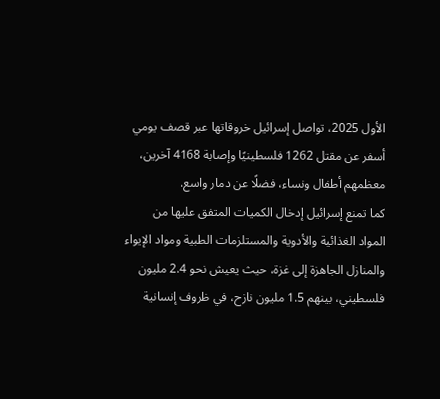الأول 2025، تواصل إسرائيل خروقاتها عبر قصف يومي أسفر عن مقتل 1262 فلسطينيًا وإصابة 4168 آخرين، معظمهم أطفال ونساء، فضلًا عن دمار واسع.
كما تمنع إسرائيل إدخال الكميات المتفق عليها من المواد الغذائية والأدوية والمستلزمات الطبية ومواد الإيواء والمنازل الجاهزة إلى غزة، حيث يعيش نحو 2.4 مليون فلسطيني، بينهم 1.5 مليون نازح، في ظروف إنسانية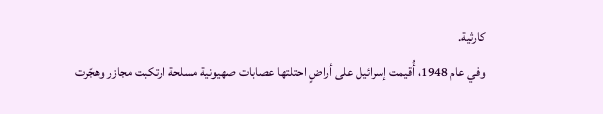كارثية.
وفي عام 1948، أُقيمت إسرائيل على أراضٍ احتلتها عصابات صهيونية مسلحة ارتكبت مجازر وهجّرت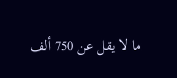ما لا يقل عن 750 ألف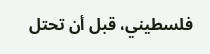فلسطيني، قبل أن تحتل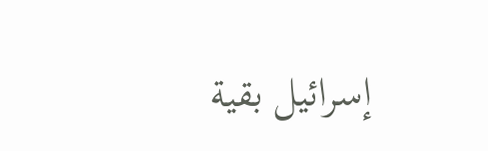إسرائيل بقية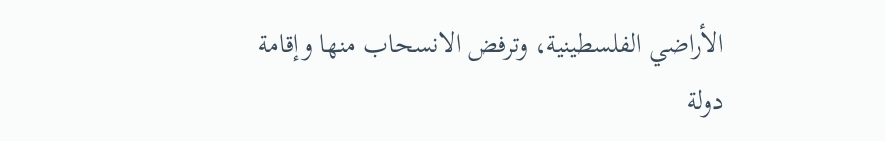الأراضي الفلسطينية، وترفض الانسحاب منها وإقامة دولة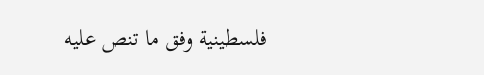فلسطينية وفق ما تنص عليه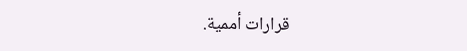قرارات أممية.